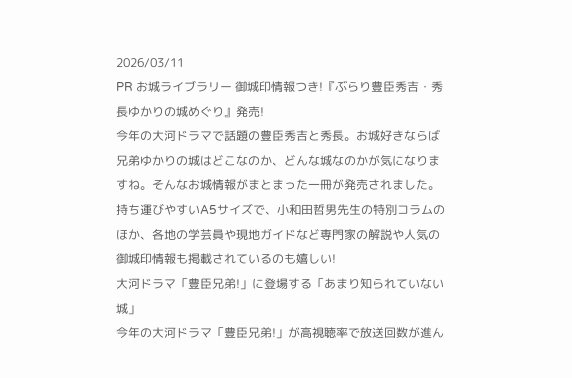2026/03/11
PR お城ライブラリー 御城印情報つき!『ぶらり豊臣秀吉・秀長ゆかりの城めぐり』発売!
今年の大河ドラマで話題の豊臣秀吉と秀長。お城好きならば兄弟ゆかりの城はどこなのか、どんな城なのかが気になりますね。そんなお城情報がまとまった一冊が発売されました。持ち運びやすいA5サイズで、小和田哲男先生の特別コラムのほか、各地の学芸員や現地ガイドなど専門家の解説や人気の御城印情報も掲載されているのも嬉しい!
大河ドラマ「豊臣兄弟!」に登場する「あまり知られていない城」
今年の大河ドラマ「豊臣兄弟!」が高視聴率で放送回数が進ん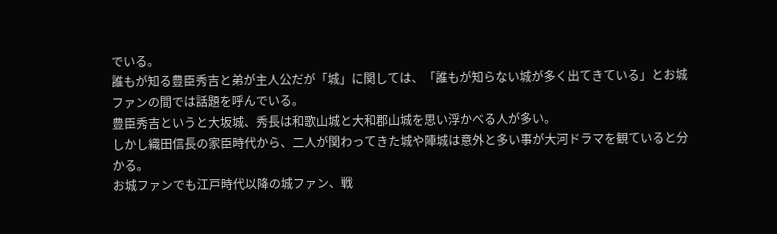でいる。
誰もが知る豊臣秀吉と弟が主人公だが「城」に関しては、「誰もが知らない城が多く出てきている」とお城ファンの間では話題を呼んでいる。
豊臣秀吉というと大坂城、秀長は和歌山城と大和郡山城を思い浮かべる人が多い。
しかし織田信長の家臣時代から、二人が関わってきた城や陣城は意外と多い事が大河ドラマを観ていると分かる。
お城ファンでも江戸時代以降の城ファン、戦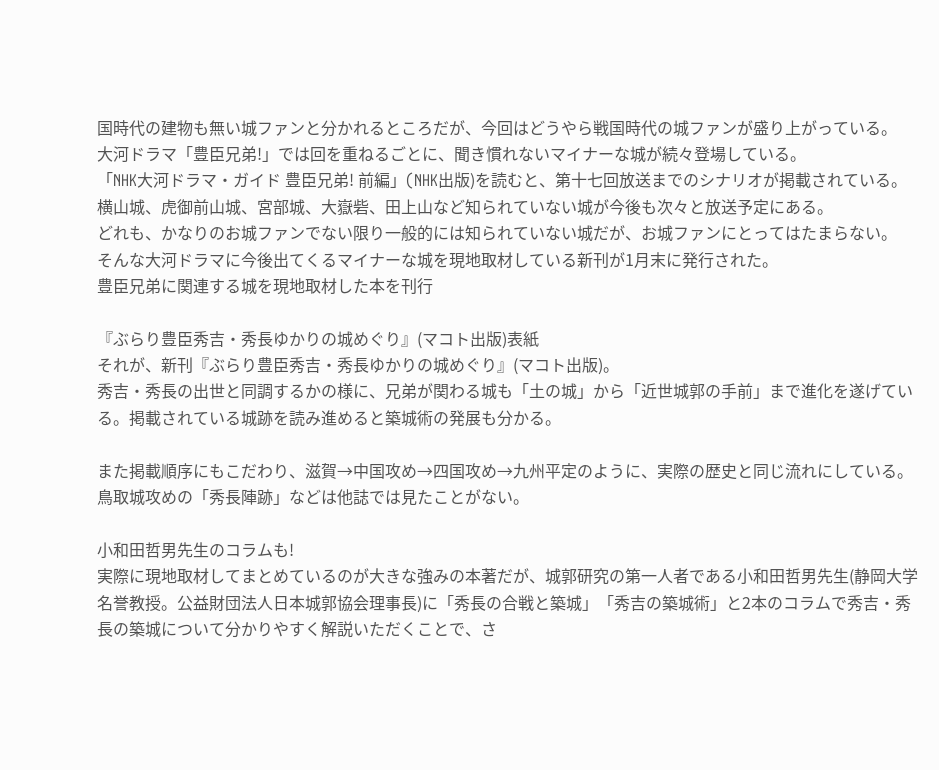国時代の建物も無い城ファンと分かれるところだが、今回はどうやら戦国時代の城ファンが盛り上がっている。
大河ドラマ「豊臣兄弟!」では回を重ねるごとに、聞き慣れないマイナーな城が続々登場している。
「NHK大河ドラマ・ガイド 豊臣兄弟! 前編」(NHK出版)を読むと、第十七回放送までのシナリオが掲載されている。
横山城、虎御前山城、宮部城、大嶽砦、田上山など知られていない城が今後も次々と放送予定にある。
どれも、かなりのお城ファンでない限り一般的には知られていない城だが、お城ファンにとってはたまらない。
そんな大河ドラマに今後出てくるマイナーな城を現地取材している新刊が1月末に発行された。
豊臣兄弟に関連する城を現地取材した本を刊行

『ぶらり豊臣秀吉・秀長ゆかりの城めぐり』(マコト出版)表紙
それが、新刊『ぶらり豊臣秀吉・秀長ゆかりの城めぐり』(マコト出版)。
秀吉・秀長の出世と同調するかの様に、兄弟が関わる城も「土の城」から「近世城郭の手前」まで進化を遂げている。掲載されている城跡を読み進めると築城術の発展も分かる。

また掲載順序にもこだわり、滋賀→中国攻め→四国攻め→九州平定のように、実際の歴史と同じ流れにしている。
鳥取城攻めの「秀長陣跡」などは他誌では見たことがない。

小和田哲男先生のコラムも!
実際に現地取材してまとめているのが大きな強みの本著だが、城郭研究の第一人者である小和田哲男先生(静岡大学名誉教授。公益財団法人日本城郭協会理事長)に「秀長の合戦と築城」「秀吉の築城術」と2本のコラムで秀吉・秀長の築城について分かりやすく解説いただくことで、さ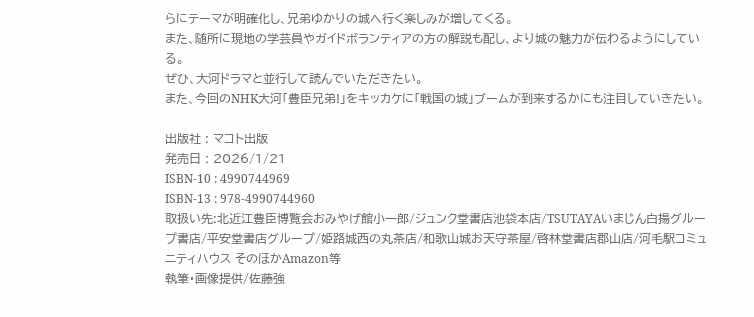らにテーマが明確化し、兄弟ゆかりの城へ行く楽しみが増してくる。
また、随所に現地の学芸員やガイドボランティアの方の解説も配し、より城の魅力が伝わるようにしている。
ぜひ、大河ドラマと並行して読んでいただきたい。
また、今回のNHK大河「豊臣兄弟!」をキッカケに「戦国の城」ブームが到来するかにも注目していきたい。

出版社 : マコト出版
発売日 : 2026/1/21
ISBN-10 : 4990744969
ISBN-13 : 978-4990744960
取扱い先:北近江豊臣博覧会おみやげ館小一郎/ジュンク堂書店池袋本店/TSUTAYAいまじん白揚グループ書店/平安堂書店グループ/姫路城西の丸茶店/和歌山城お天守茶屋/啓林堂書店郡山店/河毛駅コミュニティハウス そのほかAmazon等
執筆・画像提供/佐藤強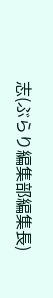志(ぶらり編集部編集長)